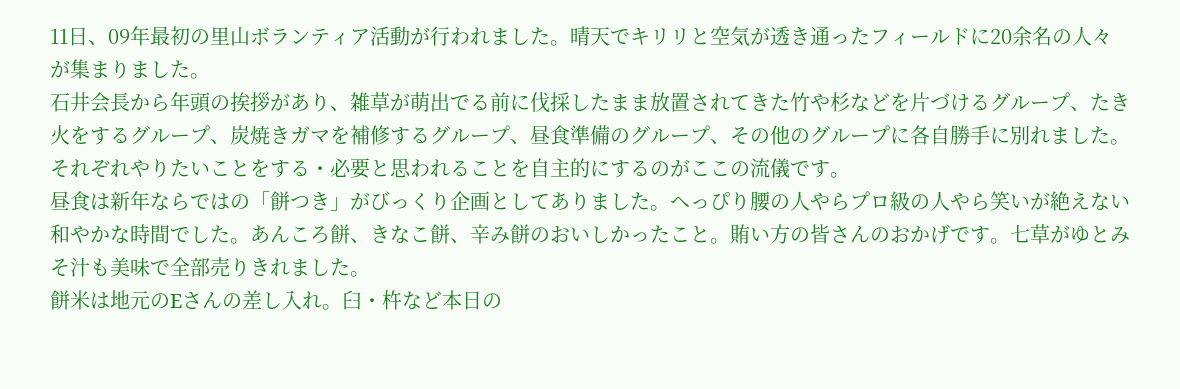11日、09年最初の里山ボランティア活動が行われました。晴天でキリリと空気が透き通ったフィールドに20余名の人々が集まりました。
石井会長から年頭の挨拶があり、雑草が萌出でる前に伐採したまま放置されてきた竹や杉などを片づけるグループ、たき火をするグループ、炭焼きガマを補修するグループ、昼食準備のグループ、その他のグループに各自勝手に別れました。それぞれやりたいことをする・必要と思われることを自主的にするのがここの流儀です。
昼食は新年ならではの「餅つき」がびっくり企画としてありました。へっぴり腰の人やらプロ級の人やら笑いが絶えない和やかな時間でした。あんころ餅、きなこ餅、辛み餅のおいしかったこと。賄い方の皆さんのおかげです。七草がゆとみそ汁も美味で全部売りきれました。
餅米は地元のEさんの差し入れ。臼・杵など本日の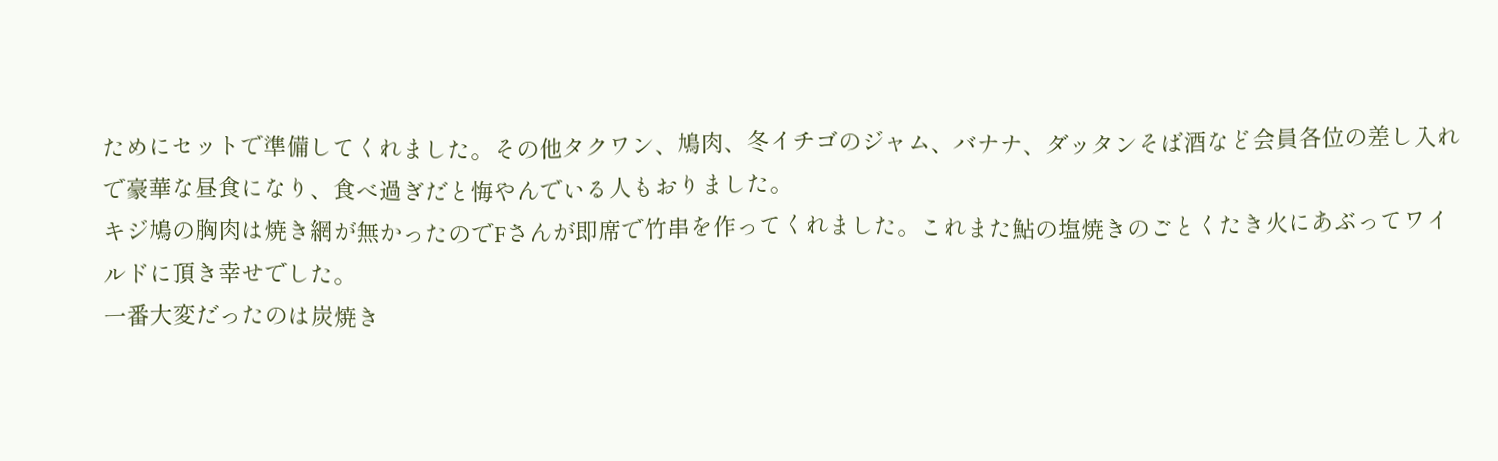ためにセットで準備してくれました。その他タクワン、鳩肉、冬イチゴのジャム、バナナ、ダッタンそば酒など会員各位の差し入れで豪華な昼食になり、食べ過ぎだと悔やんでいる人もおりました。
キジ鳩の胸肉は焼き網が無かったのでFさんが即席で竹串を作ってくれました。これまた鮎の塩焼きのごとくたき火にあぶってワイルドに頂き幸せでした。
一番大変だったのは炭焼き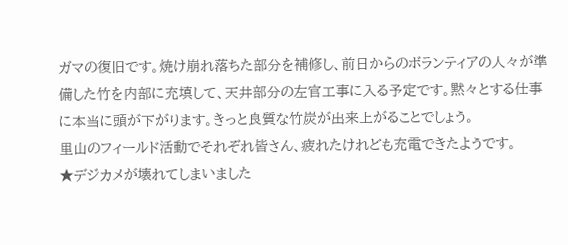ガマの復旧です。焼け崩れ落ちた部分を補修し、前日からのボランティアの人々が準備した竹を内部に充填して、天井部分の左官工事に入る予定です。黙々とする仕事に本当に頭が下がります。きっと良質な竹炭が出来上がることでしょう。
里山のフィールド活動でそれぞれ皆さん、疲れたけれども充電できたようです。
★デジカメが壊れてしまいました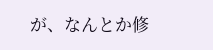が、なんとか修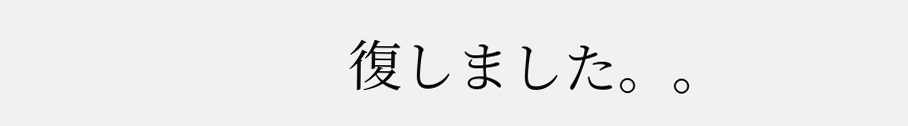復しました。。